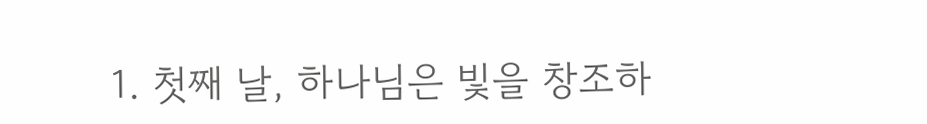1. 첫째 날, 하나님은 빛을 창조하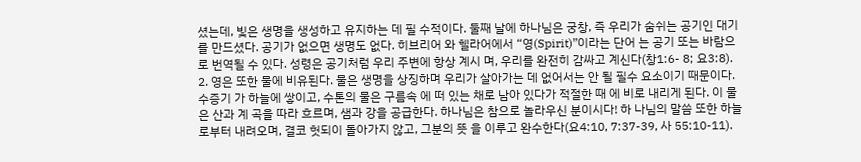셨는데, 빛은 생명을 생성하고 유지하는 데 필 수적이다. 둘째 날에 하나님은 궁창, 즉 우리가 숨쉬는 공기인 대기를 만드셨다. 공기가 없으면 생명도 없다. 히브리어 와 헬라어에서 “영(Spirit)”이라는 단어 는 공기 또는 바람으로 번역될 수 있다. 성령은 공기처럼 우리 주변에 항상 계시 며, 우리를 완전히 감싸고 계신다(창1:6- 8; 요3:8).
2. 영은 또한 물에 비유된다. 물은 생명을 상징하며 우리가 살아가는 데 없어서는 안 될 필수 요소이기 때문이다. 수증기 가 하늘에 쌓이고, 수톤의 물은 구름속 에 떠 있는 채로 남아 있다가 적절한 때 에 비로 내리게 된다. 이 물은 산과 계 곡을 따라 흐르며, 샘과 강을 공급한다. 하나님은 참으로 놀라우신 분이시다! 하 나님의 말씀 또한 하늘로부터 내려오며, 결코 헛되이 돌아가지 않고, 그분의 뜻 을 이루고 완수한다(요4:10, 7:37-39, 사 55:10-11).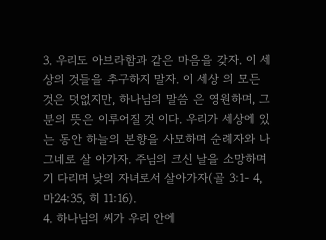3. 우리도 아브라함과 같은 마음을 갖자. 이 세상의 것들을 추구하지 말자. 이 세상 의 모든 것은 덧없지만, 하나님의 말씀 은 영원하며, 그분의 뜻은 이루어질 것 이다. 우리가 세상에 있는 동안 하늘의 본향을 사모하며 순례자와 나그네로 살 아가자. 주님의 크신 날을 소망하며 기 다리며 낮의 자녀로서 살아가자(골 3:1- 4, 마24:35, 히 11:16).
4. 하나님의 씨가 우리 안에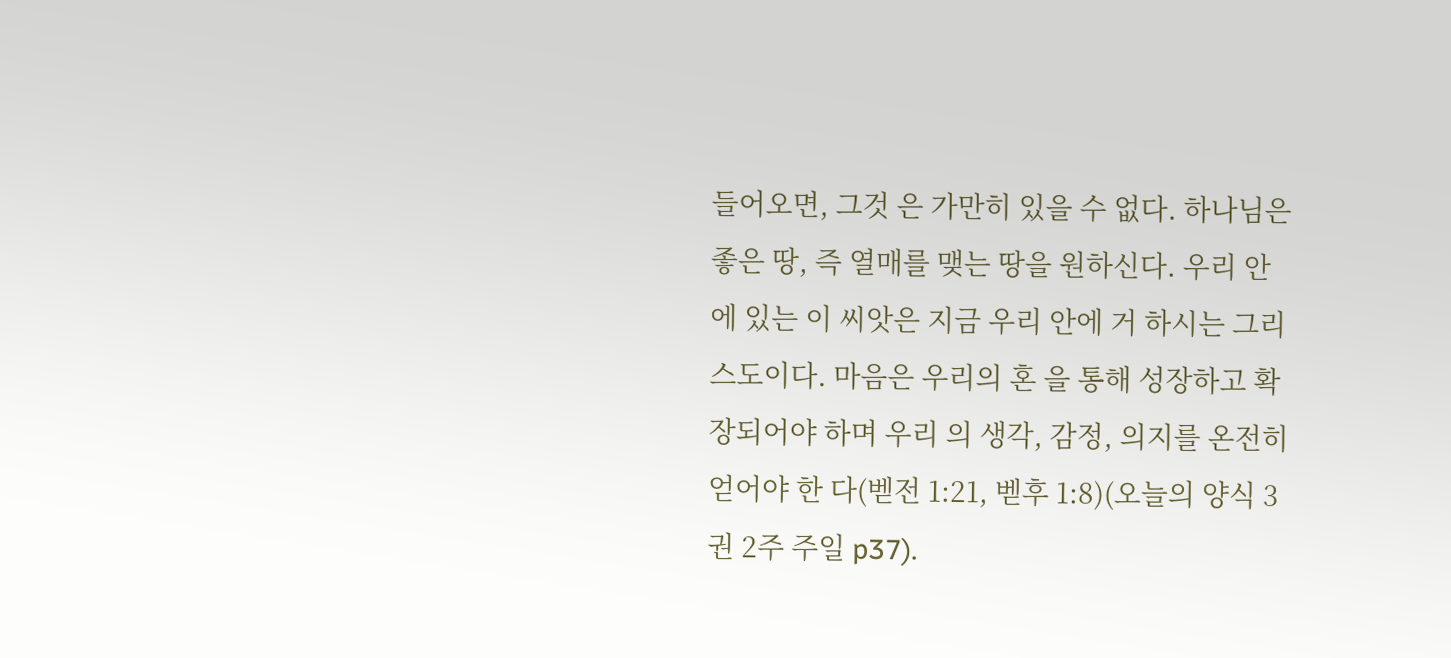들어오면, 그것 은 가만히 있을 수 없다. 하나님은 좋은 땅, 즉 열매를 맺는 땅을 원하신다. 우리 안에 있는 이 씨앗은 지금 우리 안에 거 하시는 그리스도이다. 마음은 우리의 혼 을 통해 성장하고 확장되어야 하며 우리 의 생각, 감정, 의지를 온전히 얻어야 한 다(벧전 1:21, 벧후 1:8)(오늘의 양식 3 권 2주 주일 p37).